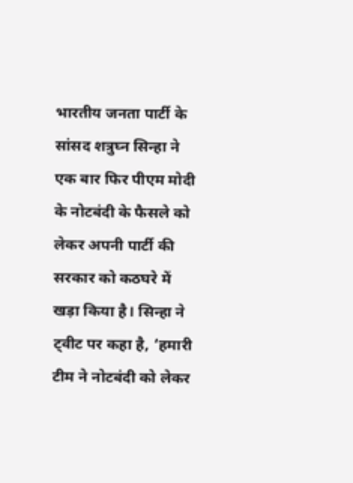भारतीय जनता पार्टी के सांसद शत्रुघ्न सिन्हा ने एक बार फिर पीएम मोदी के नोटबंदी के फैसले को लेकर अपनी पार्टी की सरकार को कठघरे में खड़ा किया है। सिन्हा ने ट्वीट पर कहा है, ‘हमारी टीम ने नोटबंदी को लेकर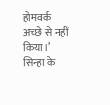होमवर्क अच्छे से नहीं किया।’ सिन्हा के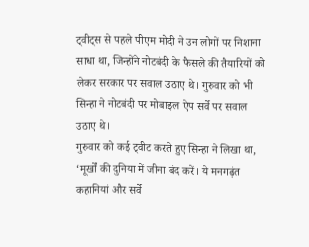ट्वीट्स से पहले पीएम मोदी ने उन लोगों पर निशाना साधा था, जिन्होंने नोटबंदी के फैसले की तैयारियों को लेकर सरकार पर सवाल उठाए थे। गुरुवार को भी सिन्हा ने नोटबंदी पर मोबाइल ऐप सर्वे पर सवाल उठाए थे।
गुरुवार को कई ट्वीट करते हुए सिन्हा ने लिखा था, ‘मूर्खों की दुनिया में जीना बंद करें। ये मनगढ़ंत कहानियां और सर्वे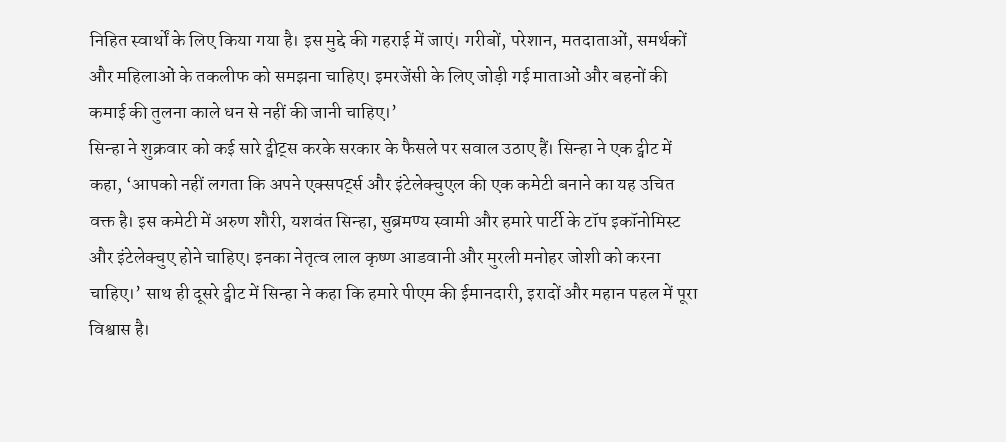निहित स्वार्थों के लिए किया गया है। इस मुद्दे की गहराई में जाएं। गरीबों, परेशान, मतदाताओं, समर्थकों और महिलाओं के तकलीफ को समझना चाहिए। इमरजेंसी के लिए जोड़ी गई माताओं और बहनों की कमाई की तुलना काले धन से नहीं की जानी चाहिए।’
सिन्हा ने शुक्रवार को कई सारे ट्वीट्स करके सरकार के फैसले पर सवाल उठाए हैं। सिन्हा ने एक ट्वीट में कहा, ‘आपको नहीं लगता कि अपने एक्सपर्ट्स और इंटेलेक्चुएल की एक कमेटी बनाने का यह उचित वक्त है। इस कमेटी में अरुण शौरी, यशवंत सिन्हा, सुब्रमण्य स्वामी और हमारे पार्टी के टॉप इकॉनोमिस्ट और इंटेलेक्चुए होने चाहिए। इनका नेतृत्व लाल कृष्ण आडवानी और मुरली मनोहर जोशी को करना चाहिए।’ साथ ही दूसरे ट्वीट में सिन्हा ने कहा कि हमारे पीएम की ईमानदारी, इरादों और महान पहल में पूरा विश्वास है।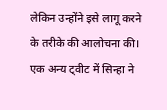लेकिन उन्होंने इसे लागू करने के तरीके की आलोचना की।
एक अन्य ट्वीट में सिन्हा ने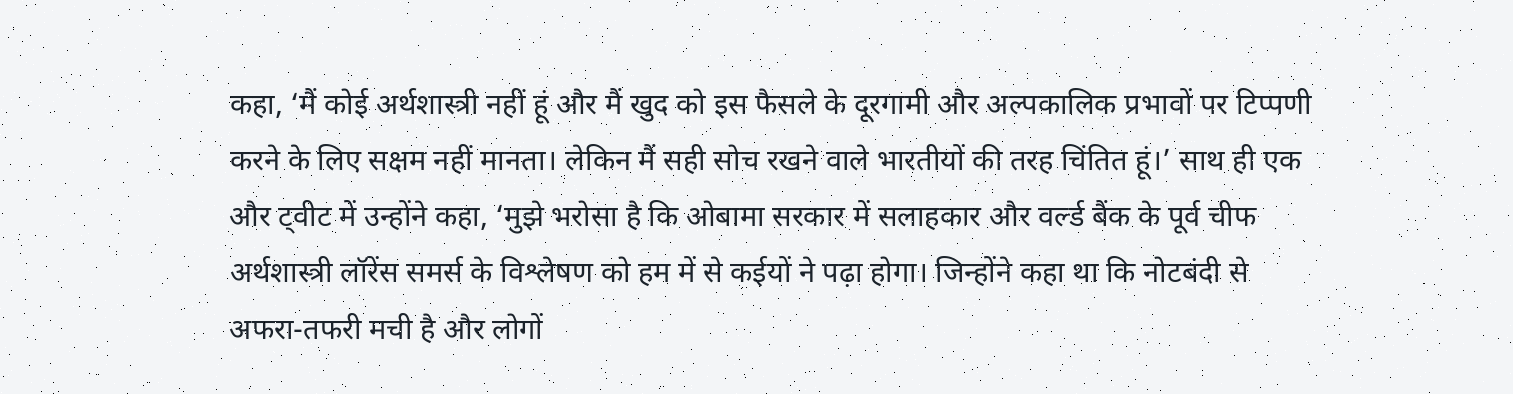कहा, ‘मैं कोई अर्थशास्त्री नहीं हूं और मैं खुद को इस फैसले के दूरगामी और अल्पकालिक प्रभावों पर टिप्पणी करने के लिए सक्षम नहीं मानता। लेकिन मैं सही सोच रखने वाले भारतीयों की तरह चिंतित हूं।’ साथ ही एक और ट्वीट में उन्होंने कहा, ‘मुझे भरोसा है कि ओबामा सरकार में सलाहकार और वर्ल्ड बैंक के पूर्व चीफ अर्थशास्त्री लॉरेंस समर्स के विश्लेषण को हम में से कईयों ने पढ़ा होगा। जिन्होंने कहा था कि नोटबंदी से अफरा-तफरी मची है और लोगों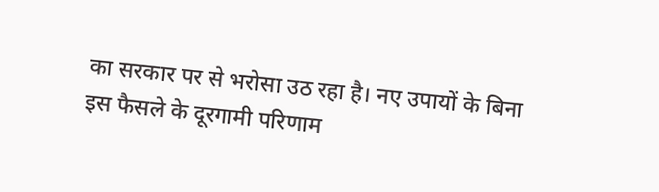का सरकार पर से भरोसा उठ रहा है। नए उपायों के बिना इस फैसले के दूरगामी परिणाम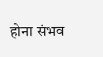होना संभव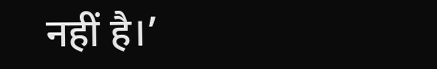नहीं है।’